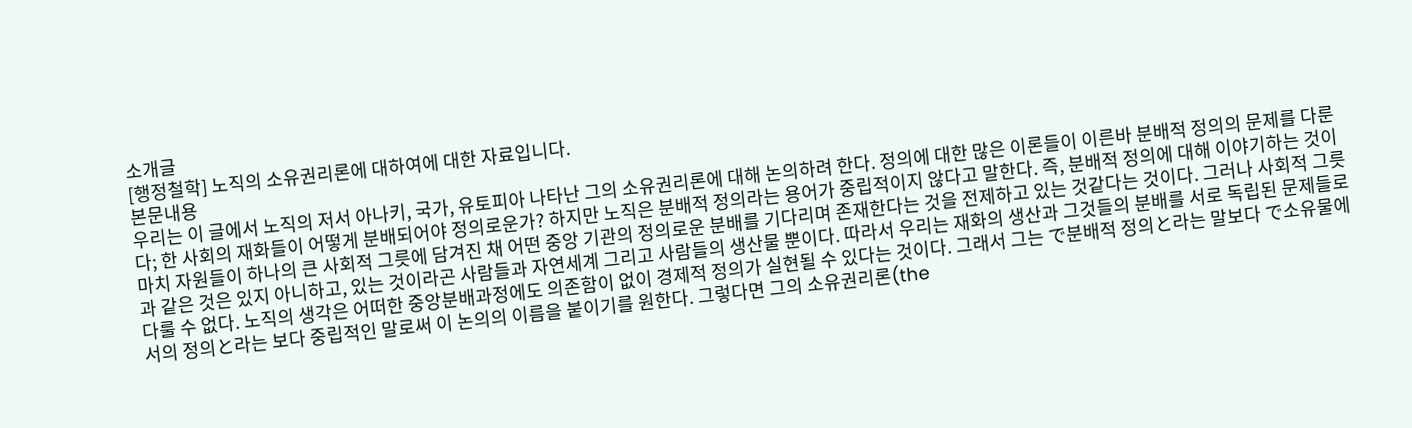소개글
[행정철학] 노직의 소유권리론에 대하여에 대한 자료입니다.
본문내용
우리는 이 글에서 노직의 저서 아나키, 국가, 유토피아 나타난 그의 소유권리론에 대해 논의하려 한다. 정의에 대한 많은 이론들이 이른바 분배적 정의의 문제를 다룬다; 한 사회의 재화들이 어떻게 분배되어야 정의로운가? 하지만 노직은 분배적 정의라는 용어가 중립적이지 않다고 말한다. 즉, 분배적 정의에 대해 이야기하는 것이 마치 자원들이 하나의 큰 사회적 그릇에 담겨진 채 어떤 중앙 기관의 정의로운 분배를 기다리며 존재한다는 것을 전제하고 있는 것같다는 것이다. 그러나 사회적 그릇과 같은 것은 있지 아니하고, 있는 것이라곤 사람들과 자연세계 그리고 사람들의 생산물 뿐이다. 따라서 우리는 재화의 생산과 그것들의 분배를 서로 독립된 문제들로 다룰 수 없다. 노직의 생각은 어떠한 중앙분배과정에도 의존함이 없이 경제적 정의가 실현될 수 있다는 것이다. 그래서 그는 で분배적 정의と라는 말보다 で소유물에서의 정의と라는 보다 중립적인 말로써 이 논의의 이름을 붙이기를 원한다. 그렇다면 그의 소유권리론(the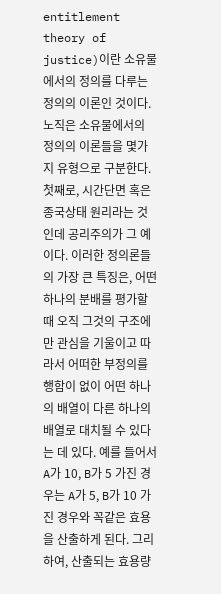entitlement theory of justice)이란 소유물에서의 정의를 다루는 정의의 이론인 것이다.노직은 소유물에서의 정의의 이론들을 몇가지 유형으로 구분한다. 첫째로, 시간단면 혹은 종국상태 원리라는 것인데 공리주의가 그 예이다. 이러한 정의론들의 가장 큰 특징은, 어떤 하나의 분배를 평가할 때 오직 그것의 구조에만 관심을 기울이고 따라서 어떠한 부정의를 행함이 없이 어떤 하나의 배열이 다른 하나의 배열로 대치될 수 있다는 데 있다. 예를 들어서 A가 10, B가 5 가진 경우는 A가 5, B가 10 가진 경우와 꼭같은 효용을 산출하게 된다. 그리하여, 산출되는 효용량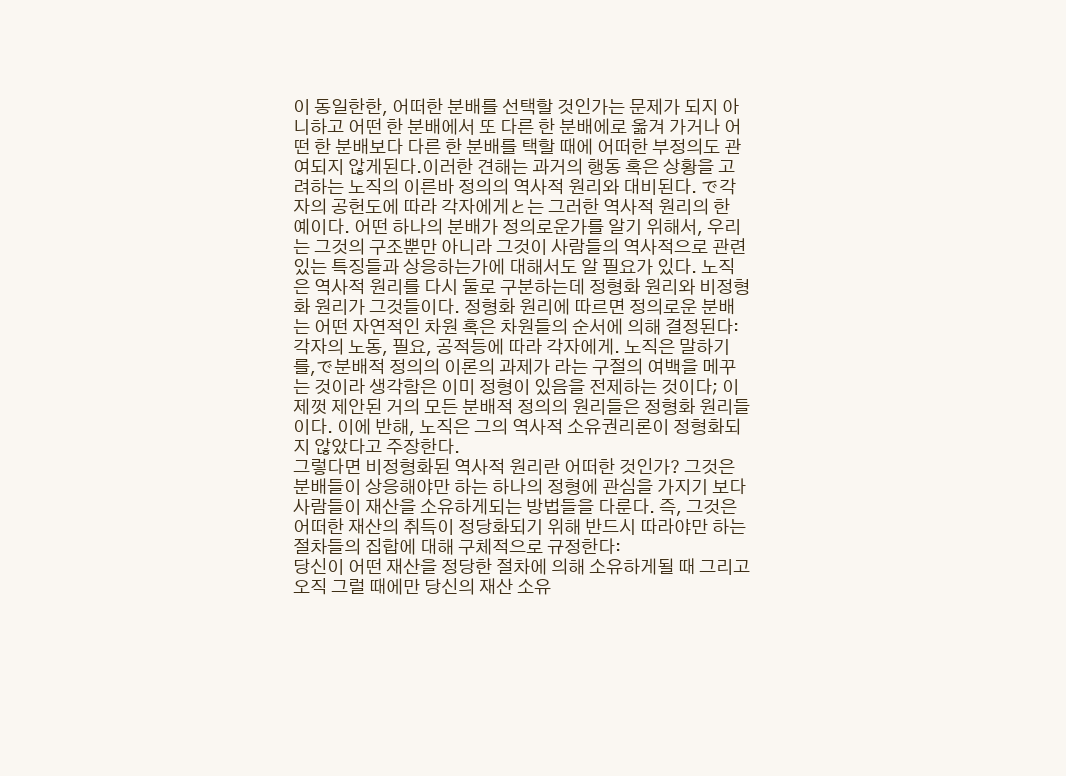이 동일한한, 어떠한 분배를 선택할 것인가는 문제가 되지 아니하고 어떤 한 분배에서 또 다른 한 분배에로 옮겨 가거나 어떤 한 분배보다 다른 한 분배를 택할 때에 어떠한 부정의도 관여되지 않게된다.이러한 견해는 과거의 행동 혹은 상황을 고려하는 노직의 이른바 정의의 역사적 원리와 대비된다. で각자의 공헌도에 따라 각자에게と는 그러한 역사적 원리의 한 예이다. 어떤 하나의 분배가 정의로운가를 알기 위해서, 우리는 그것의 구조뿐만 아니라 그것이 사람들의 역사적으로 관련있는 특징들과 상응하는가에 대해서도 알 필요가 있다. 노직은 역사적 원리를 다시 둘로 구분하는데 정형화 원리와 비정형화 원리가 그것들이다. 정형화 원리에 따르면 정의로운 분배는 어떤 자연적인 차원 혹은 차원들의 순서에 의해 결정된다: 각자의 노동, 필요, 공적등에 따라 각자에게. 노직은 말하기를,で분배적 정의의 이론의 과제가 라는 구절의 여백을 메꾸는 것이라 생각함은 이미 정형이 있음을 전제하는 것이다; 이제껏 제안된 거의 모든 분배적 정의의 원리들은 정형화 원리들이다. 이에 반해, 노직은 그의 역사적 소유권리론이 정형화되지 않았다고 주장한다.
그렇다면 비정형화된 역사적 원리란 어떠한 것인가? 그것은 분배들이 상응해야만 하는 하나의 정형에 관심을 가지기 보다 사람들이 재산을 소유하게되는 방법들을 다룬다. 즉, 그것은 어떠한 재산의 취득이 정당화되기 위해 반드시 따라야만 하는 절차들의 집합에 대해 구체적으로 규정한다:
당신이 어떤 재산을 정당한 절차에 의해 소유하게될 때 그리고 오직 그럴 때에만 당신의 재산 소유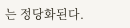는 정당화된다.